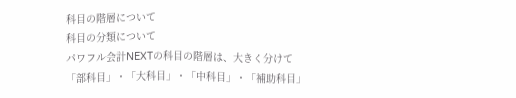科目の階層について
科目の分類について
パワフル会計NEXTの科目の階層は、大きく分けて
「部科目」・「大科目」・「中科目」・「補助科目」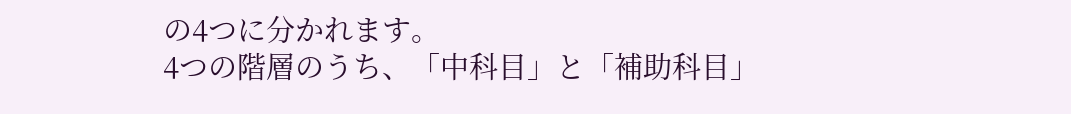の4つに分かれます。
4つの階層のうち、「中科目」と「補助科目」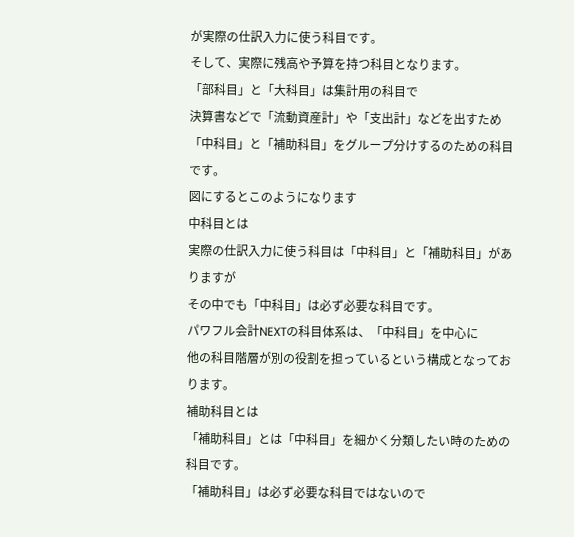が実際の仕訳入力に使う科目です。
そして、実際に残高や予算を持つ科目となります。
「部科目」と「大科目」は集計用の科目で
決算書などで「流動資産計」や「支出計」などを出すため
「中科目」と「補助科目」をグループ分けするのための科目です。
図にするとこのようになります
中科目とは
実際の仕訳入力に使う科目は「中科目」と「補助科目」がありますが
その中でも「中科目」は必ず必要な科目です。
パワフル会計NEXTの科目体系は、「中科目」を中心に
他の科目階層が別の役割を担っているという構成となっております。
補助科目とは
「補助科目」とは「中科目」を細かく分類したい時のための科目です。
「補助科目」は必ず必要な科目ではないので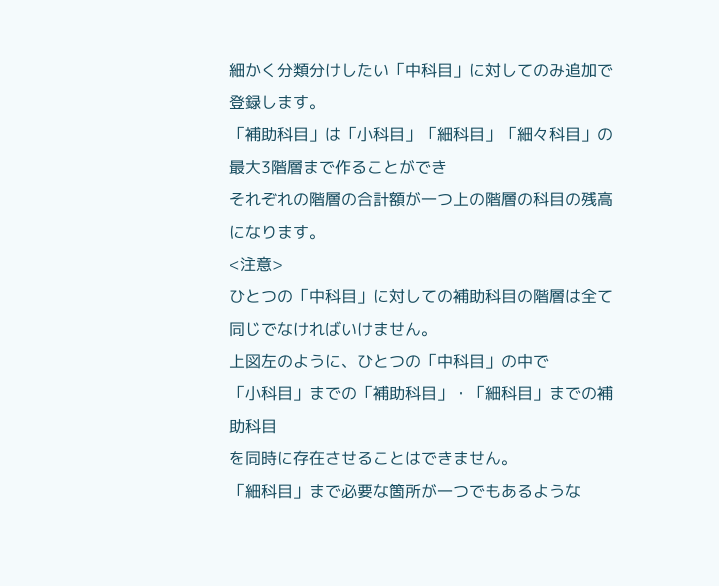細かく分類分けしたい「中科目」に対してのみ追加で登録します。
「補助科目」は「小科目」「細科目」「細々科目」の最大3階層まで作ることができ
それぞれの階層の合計額が一つ上の階層の科目の残高になります。
<注意>
ひとつの「中科目」に対しての補助科目の階層は全て同じでなければいけません。
上図左のように、ひとつの「中科目」の中で
「小科目」までの「補助科目」・「細科目」までの補助科目
を同時に存在させることはできません。
「細科目」まで必要な箇所が一つでもあるような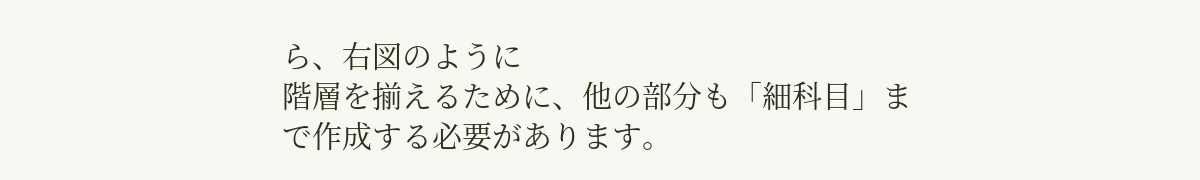ら、右図のように
階層を揃えるために、他の部分も「細科目」まで作成する必要があります。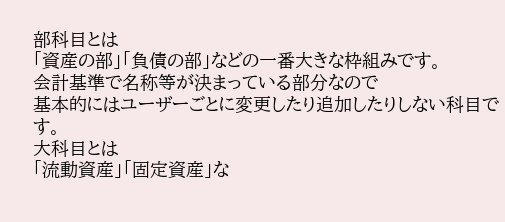部科目とは
「資産の部」「負債の部」などの一番大きな枠組みです。
会計基準で名称等が決まっている部分なので
基本的にはユーザーごとに変更したり追加したりしない科目です。
大科目とは
「流動資産」「固定資産」な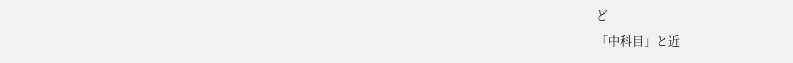ど
「中科目」と近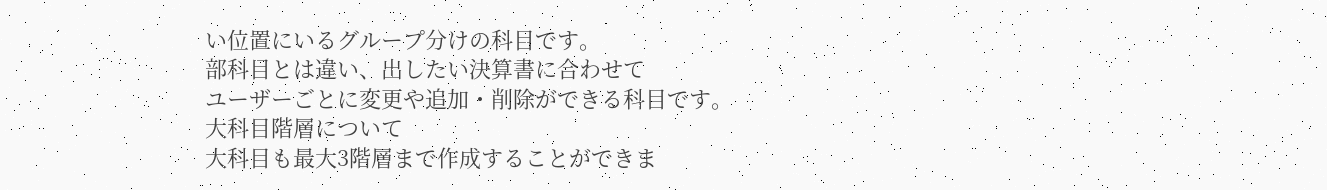い位置にいるグループ分けの科目です。
部科目とは違い、出したい決算書に合わせて
ユーザーごとに変更や追加・削除ができる科目です。
大科目階層について
大科目も最大3階層まで作成することができま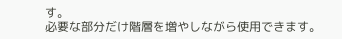す。
必要な部分だけ階層を増やしながら使用できます。